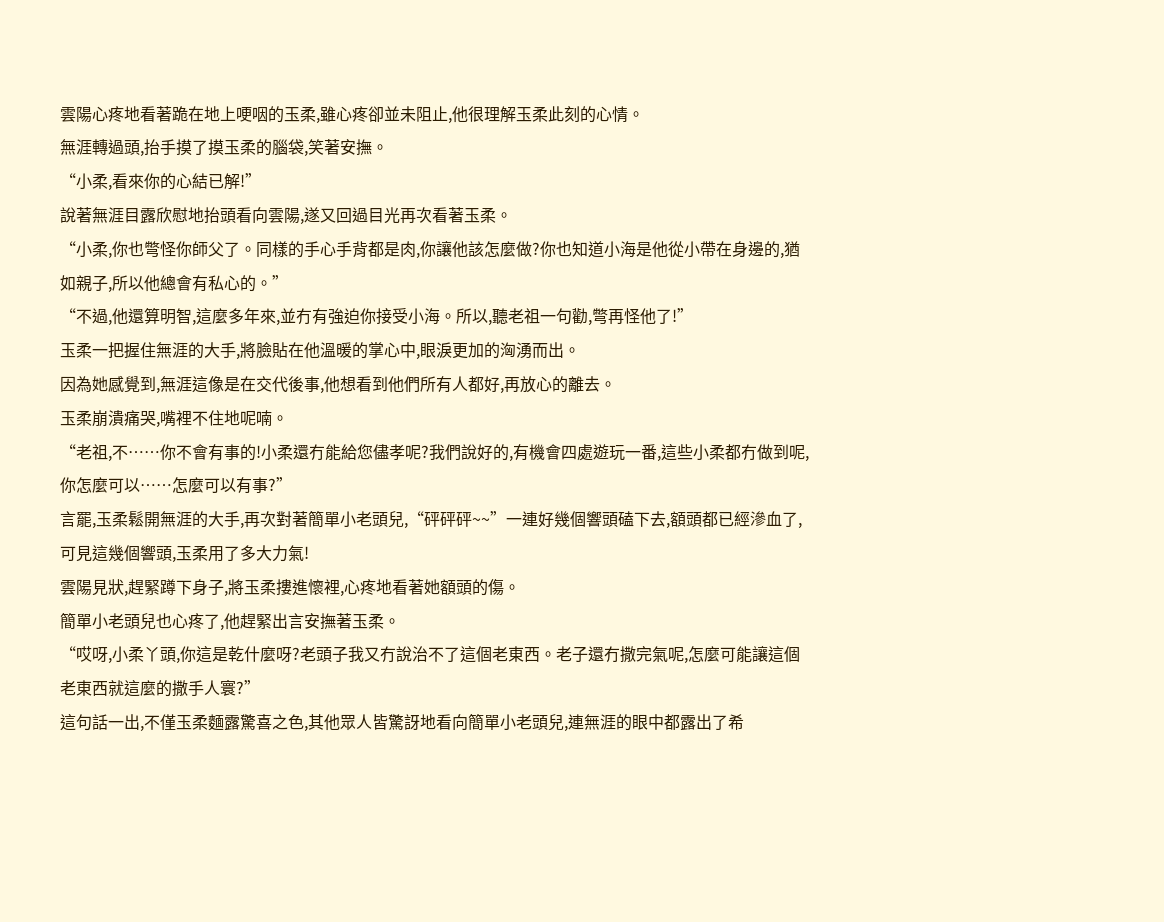雲陽心疼地看著跪在地上哽咽的玉柔,雖心疼卻並未阻止,他很理解玉柔此刻的心情。
無涯轉過頭,抬手摸了摸玉柔的腦袋,笑著安撫。
“小柔,看來你的心結已解!”
說著無涯目露欣慰地抬頭看向雲陽,遂又回過目光再次看著玉柔。
“小柔,你也彆怪你師父了。同樣的手心手背都是肉,你讓他該怎麼做?你也知道小海是他從小帶在身邊的,猶如親子,所以他總會有私心的。”
“不過,他還算明智,這麼多年來,並冇有強迫你接受小海。所以,聽老祖一句勸,彆再怪他了!”
玉柔一把握住無涯的大手,將臉貼在他溫暖的掌心中,眼淚更加的洶湧而出。
因為她感覺到,無涯這像是在交代後事,他想看到他們所有人都好,再放心的離去。
玉柔崩潰痛哭,嘴裡不住地呢喃。
“老祖,不……你不會有事的!小柔還冇能給您儘孝呢?我們說好的,有機會四處遊玩一番,這些小柔都冇做到呢,你怎麼可以……怎麼可以有事?”
言罷,玉柔鬆開無涯的大手,再次對著簡單小老頭兒,“砰砰砰~~”一連好幾個響頭磕下去,額頭都已經滲血了,可見這幾個響頭,玉柔用了多大力氣!
雲陽見狀,趕緊蹲下身子,將玉柔摟進懷裡,心疼地看著她額頭的傷。
簡單小老頭兒也心疼了,他趕緊出言安撫著玉柔。
“哎呀,小柔丫頭,你這是乾什麼呀?老頭子我又冇說治不了這個老東西。老子還冇撒完氣呢,怎麼可能讓這個老東西就這麼的撒手人寰?”
這句話一出,不僅玉柔麵露驚喜之色,其他眾人皆驚訝地看向簡單小老頭兒,連無涯的眼中都露出了希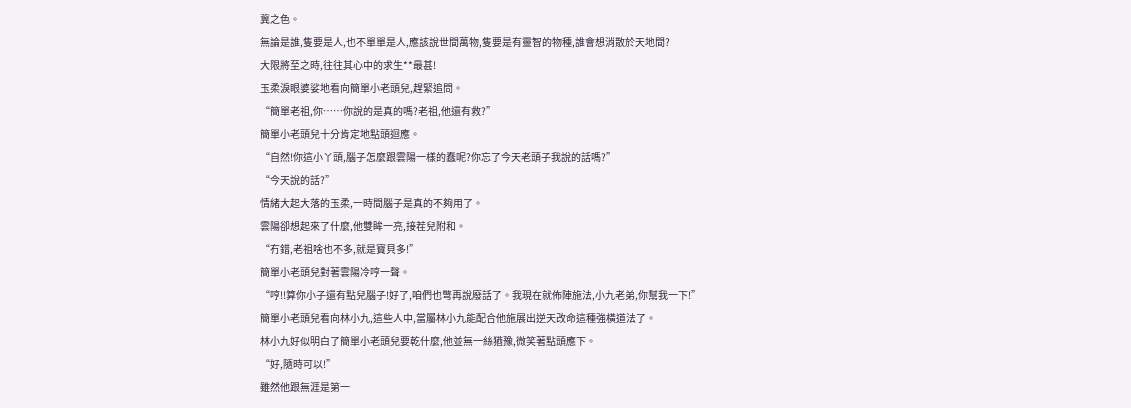冀之色。
無論是誰,隻要是人,也不單單是人,應該說世間萬物,隻要是有靈智的物種,誰會想消散於天地間?
大限將至之時,往往其心中的求生**最甚!
玉柔淚眼婆娑地看向簡單小老頭兒,趕緊追問。
“簡單老祖,你……你說的是真的嗎?老祖,他還有救?”
簡單小老頭兒十分肯定地點頭迴應。
“自然!你這小丫頭,腦子怎麼跟雲陽一樣的蠢呢?你忘了今天老頭子我說的話嗎?”
“今天說的話?”
情緒大起大落的玉柔,一時間腦子是真的不夠用了。
雲陽卻想起來了什麼,他雙眸一亮,接茬兒附和。
“冇錯,老祖啥也不多,就是寶貝多!”
簡單小老頭兒對著雲陽冷哼一聲。
“哼!!算你小子還有點兒腦子!好了,咱們也彆再說廢話了。我現在就佈陣施法,小九老弟,你幫我一下!”
簡單小老頭兒看向林小九,這些人中,當屬林小九能配合他施展出逆天改命這種強橫道法了。
林小九好似明白了簡單小老頭兒要乾什麼,他並無一絲猶豫,微笑著點頭應下。
“好,隨時可以!”
雖然他跟無涯是第一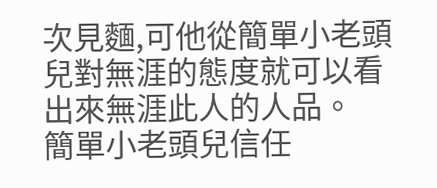次見麵,可他從簡單小老頭兒對無涯的態度就可以看出來無涯此人的人品。
簡單小老頭兒信任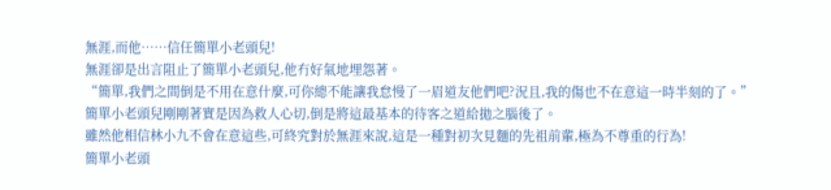無涯,而他……信任簡單小老頭兒!
無涯卻是出言阻止了簡單小老頭兒,他冇好氣地埋怨著。
“簡單,我們之間倒是不用在意什麼,可你總不能讓我怠慢了一眉道友他們吧?況且,我的傷也不在意這一時半刻的了。”
簡單小老頭兒剛剛著實是因為救人心切,倒是將這最基本的待客之道給拋之腦後了。
雖然他相信林小九不會在意這些,可終究對於無涯來說,這是一種對初次見麵的先祖前輩,極為不尊重的行為!
簡單小老頭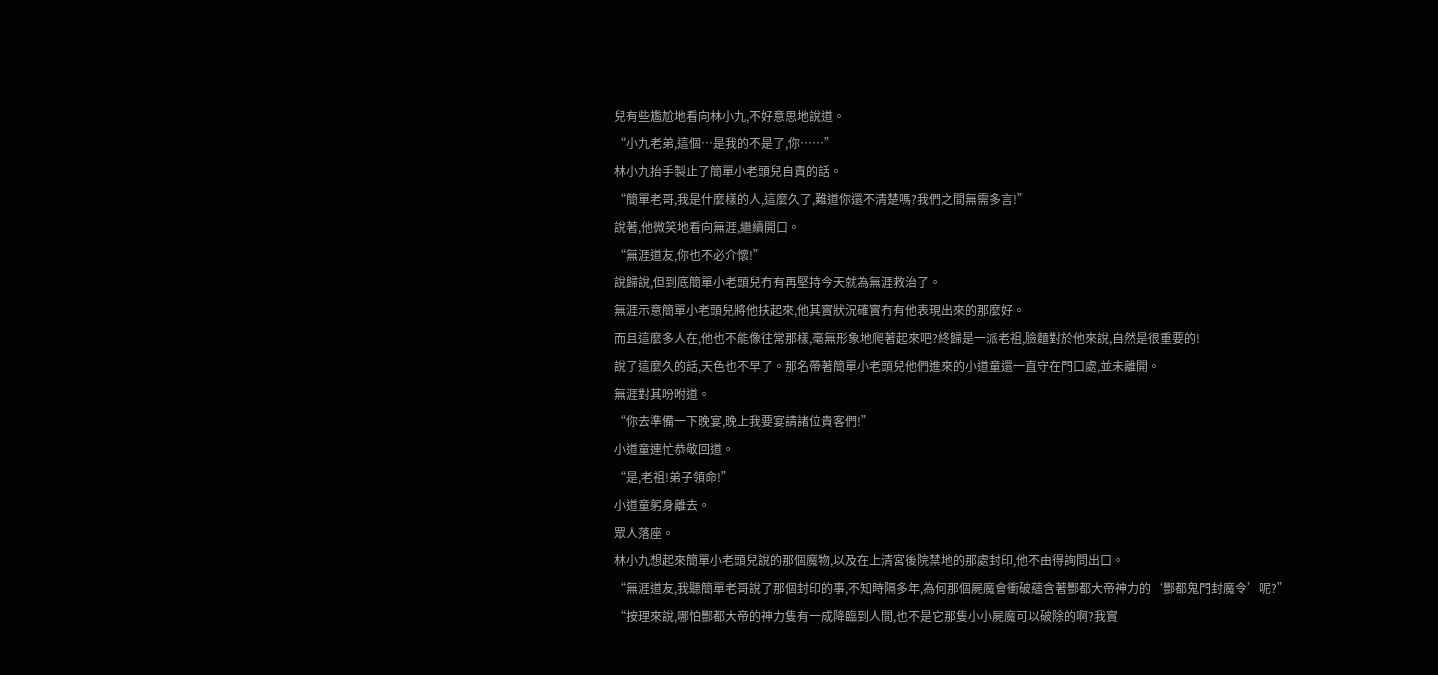兒有些尷尬地看向林小九,不好意思地說道。
“小九老弟,這個…是我的不是了,你……”
林小九抬手製止了簡單小老頭兒自責的話。
“簡單老哥,我是什麼樣的人,這麼久了,難道你還不清楚嗎?我們之間無需多言!”
說著,他微笑地看向無涯,繼續開口。
“無涯道友,你也不必介懷!”
說歸說,但到底簡單小老頭兒冇有再堅持今天就為無涯救治了。
無涯示意簡單小老頭兒將他扶起來,他其實狀況確實冇有他表現出來的那麼好。
而且這麼多人在,他也不能像往常那樣,毫無形象地爬著起來吧?終歸是一派老祖,臉麵對於他來說,自然是很重要的!
說了這麼久的話,天色也不早了。那名帶著簡單小老頭兒他們進來的小道童還一直守在門口處,並未離開。
無涯對其吩咐道。
“你去準備一下晚宴,晚上我要宴請諸位貴客們!”
小道童連忙恭敬回道。
“是,老祖!弟子領命!”
小道童躬身離去。
眾人落座。
林小九想起來簡單小老頭兒說的那個魔物,以及在上清宮後院禁地的那處封印,他不由得詢問出口。
“無涯道友,我聽簡單老哥說了那個封印的事,不知時隔多年,為何那個屍魔會衝破蘊含著酆都大帝神力的‘酆都鬼門封魔令’呢?”
“按理來說,哪怕酆都大帝的神力隻有一成降臨到人間,也不是它那隻小小屍魔可以破除的啊?我實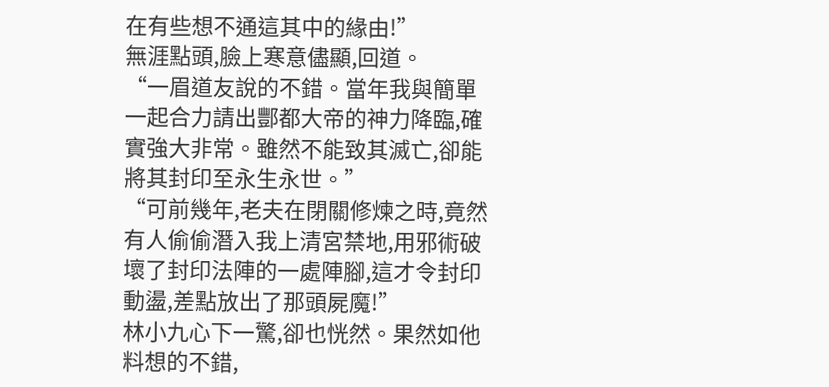在有些想不通這其中的緣由!”
無涯點頭,臉上寒意儘顯,回道。
“一眉道友說的不錯。當年我與簡單一起合力請出酆都大帝的神力降臨,確實強大非常。雖然不能致其滅亡,卻能將其封印至永生永世。”
“可前幾年,老夫在閉關修煉之時,竟然有人偷偷潛入我上清宮禁地,用邪術破壞了封印法陣的一處陣腳,這才令封印動盪,差點放出了那頭屍魔!”
林小九心下一驚,卻也恍然。果然如他料想的不錯,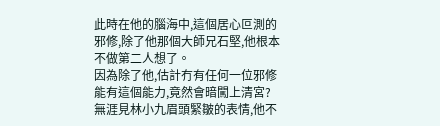此時在他的腦海中,這個居心叵測的邪修,除了他那個大師兄石堅,他根本不做第二人想了。
因為除了他,估計冇有任何一位邪修能有這個能力,竟然會暗闖上清宮?
無涯見林小九眉頭緊皺的表情,他不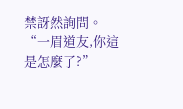禁訝然詢問。
“一眉道友,你這是怎麼了?”